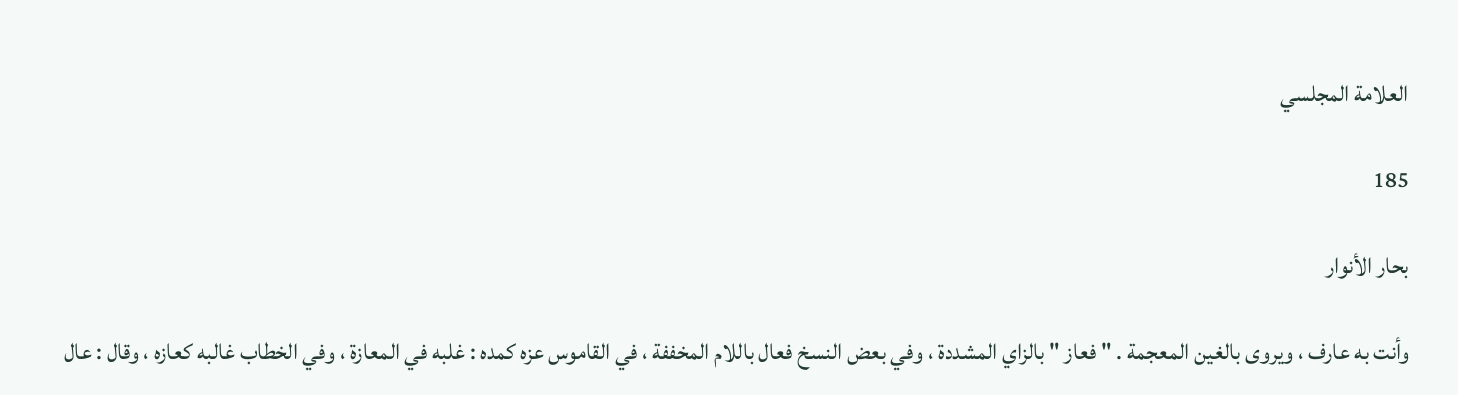العلامة المجلسي

185

بحار الأنوار

وأنت به عارف ، ويروى بالغين المعجمة . " فعاز " بالزاي المشددة ، وفي بعض النسخ فعال باللام المخففة ، في القاموس عزه كمده : غلبه في المعازة ، وفي الخطاب غالبه كعازه ، وقال : عال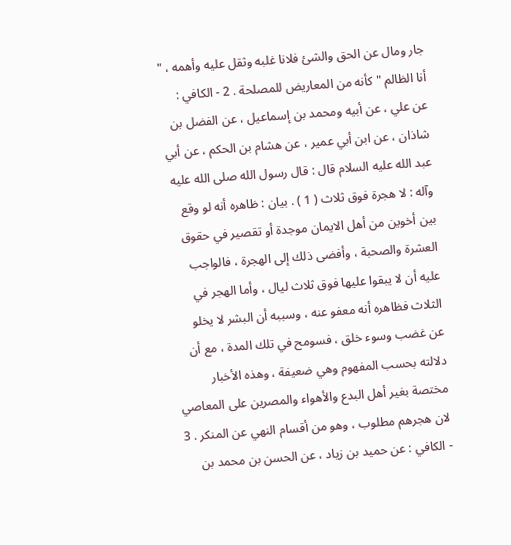جار ومال عن الحق والشئ فلانا غلبه وثقل عليه وأهمه ، " أنا الظالم " كأنه من المعاريض للمصلحة . 2 - الكافي : عن علي ، عن أبيه ومحمد بن إسماعيل ، عن الفضل بن شاذان ، عن ابن أبي عمير ، عن هشام بن الحكم ، عن أبي عبد الله عليه السلام قال : قال رسول الله صلى الله عليه وآله : لا هجرة فوق ثلاث ( 1 ) . بيان : ظاهره أنه لو وقع بين أخوين من أهل الايمان موجدة أو تقصير في حقوق العشرة والصحبة ، وأفضى ذلك إلى الهجرة ، فالواجب عليه أن لا يبقوا عليها فوق ثلاث ليال ، وأما الهجر في الثلاث فظاهره أنه معفو عنه ، وسببه أن البشر لا يخلو عن غضب وسوء خلق ، فسومح في تلك المدة ، مع أن دلالته بحسب المفهوم وهي ضعيفة ، وهذه الأخبار مختصة بغير أهل البدع والأهواء والمصرين على المعاصي لان هجرهم مطلوب ، وهو من أقسام النهي عن المنكر . 3 - الكافي : عن حميد بن زياد ، عن الحسن بن محمد بن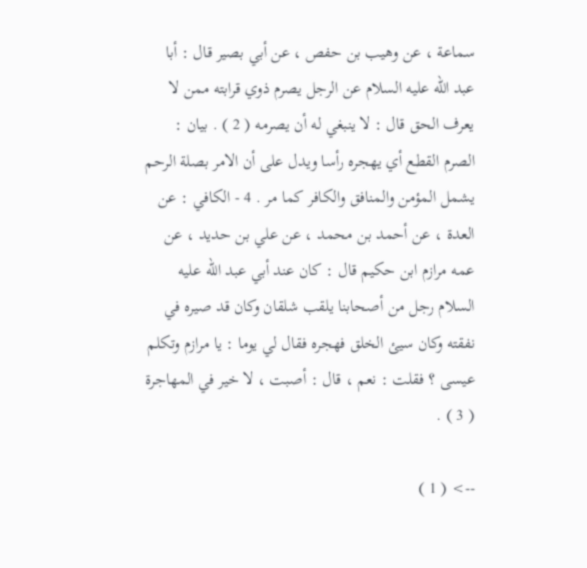سماعة ، عن وهيب بن حفص ، عن أبي بصير قال : أبا عبد الله عليه السلام عن الرجل يصرم ذوي قرابته ممن لا يعرف الحق قال : لا ينبغي له أن يصرمه ( 2 ) . بيان : الصرم القطع أي يهجره رأسا ويدل على أن الامر بصلة الرحم يشمل المؤمن والمنافق والكافر كما مر . 4 - الكافي : عن العدة ، عن أحمد بن محمد ، عن علي بن حديد ، عن عمه مرازم ابن حكيم قال : كان عند أبي عبد الله عليه السلام رجل من أصحابنا يلقب شلقان وكان قد صيره في نفقته وكان سيئ الخلق فهجره فقال لي يوما : يا مرازم وتكلم عيسى ؟ فقلت : نعم ، قال : أصبت ، لا خير في المهاجرة ( 3 ) .

--> ( 1 )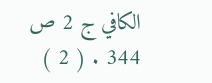الكافي ج 2 ص 344 . ( 2 )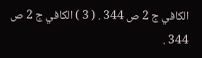الكافي ج 2 ص 344 . ( 3 ) الكافي ج 2 ص 344 .